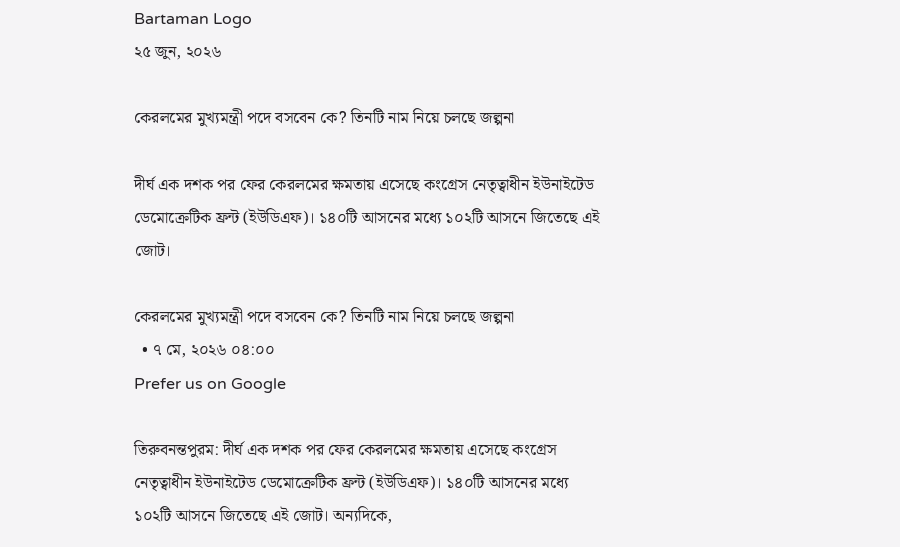Bartaman Logo
২৫ জুন, ২০২৬

কেরলমের মুখ্যমন্ত্রী পদে বসবেন কে? তিনটি নাম নিয়ে চলছে জল্পনা

দীর্ঘ এক দশক পর ফের কেরলমের ক্ষমতায় এসেছে কংগ্রেস নেতৃত্বাধীন ইউনাইটেড ডেমোক্রেটিক ফ্রন্ট (ইউডিএফ)। ১৪০টি আসনের মধ্যে ১০২টি আসনে জিতেছে এই জোট।

কেরলমের মুখ্যমন্ত্রী পদে বসবেন কে? তিনটি নাম নিয়ে চলছে জল্পনা
  • ৭ মে, ২০২৬ ০৪:০০
Prefer us on Google

তিরুবনন্তপুরম: দীর্ঘ এক দশক পর ফের কেরলমের ক্ষমতায় এসেছে কংগ্রেস নেতৃত্বাধীন ইউনাইটেড ডেমোক্রেটিক ফ্রন্ট (ইউডিএফ)। ১৪০টি আসনের মধ্যে ১০২টি আসনে জিতেছে এই জোট। অন্যদিকে,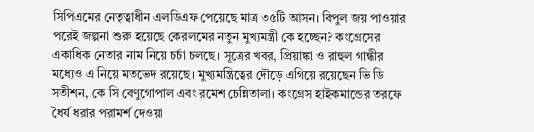সিপিএমের নেতৃত্বাধীন এলডিএফ পেয়েছে মাত্র ৩৫টি আসন। বিপুল জয় পাওয়ার পরেই জল্পনা শুরু হয়েছে কেরলমের নতুন মুখ্যমন্ত্রী কে হচ্ছেন? কংগ্রেসের একাধিক নেতার নাম নিয়ে চর্চা চলছে। সূত্রের খবর, প্রিয়াঙ্কা ও রাহুল গান্ধীর মধ্যেও এ নিয়ে মতভেদ রয়েছে। মুখ্যমন্ত্রিত্বের দৌড়ে এগিয়ে রয়েছেন ভি ডি সতীশন, কে সি বেণুগোপাল এবং রমেশ চেন্নিতালা। কংগ্রেস হাইকমান্ডের তরফে ধৈর্য ধরার পরামর্শ দেওয়া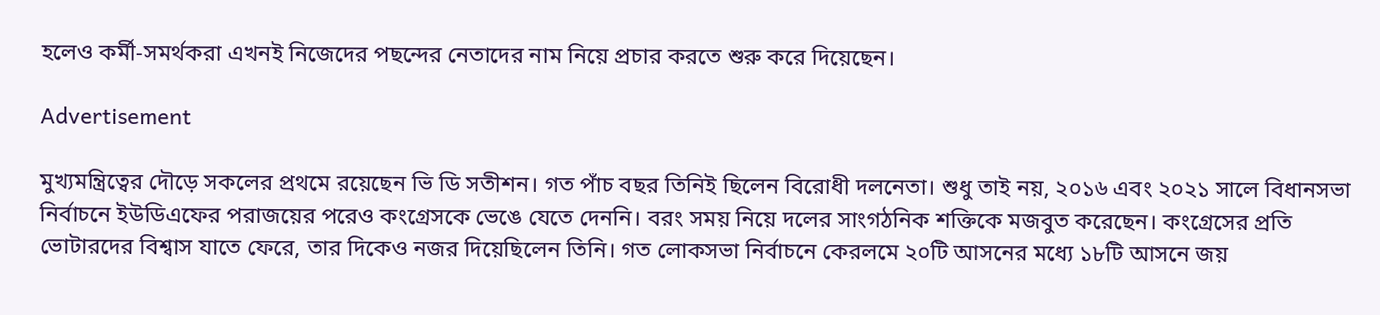হলেও কর্মী-সমর্থকরা এখনই নিজেদের পছন্দের নেতাদের নাম নিয়ে প্রচার করতে শুরু করে দিয়েছেন।

Advertisement

মুখ্যমন্ত্রিত্বের দৌড়ে সকলের প্রথমে রয়েছেন ভি ডি সতীশন। গত পাঁচ বছর তিনিই ছিলেন বিরোধী দলনেতা। শুধু তাই নয়, ২০১৬ এবং ২০২১ সালে বিধানসভা নির্বাচনে ইউডিএফের পরাজয়ের পরেও কংগ্রেসকে ভেঙে যেতে দেননি। বরং সময় নিয়ে দলের সাংগঠনিক শক্তিকে মজবুত করেছেন। কংগ্রেসের প্রতি ভোটারদের বিশ্বাস যাতে ফেরে, তার দিকেও নজর দিয়েছিলেন তিনি। গত লোকসভা নির্বাচনে কেরলমে ২০টি আসনের মধ্যে ১৮টি আসনে জয়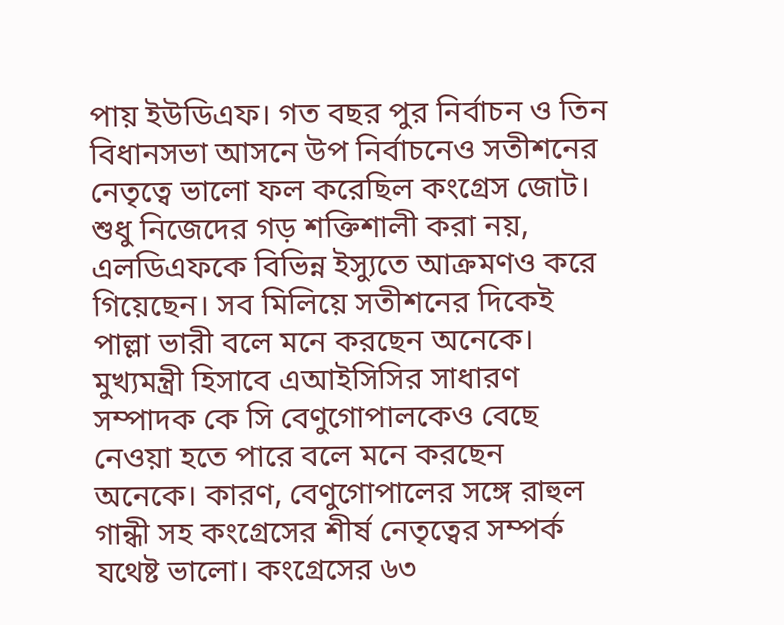পায় ইউডিএফ। গত বছর পুর নির্বাচন ও তিন বিধানসভা আসনে উপ নির্বাচনেও সতীশনের নেতৃত্বে ভালো ফল করেছিল কংগ্রেস জোট। শুধু নিজেদের গড় শক্তিশালী করা নয়, এলডিএফকে বিভিন্ন ইস্যুতে আক্রমণও করে গিয়েছেন। সব মিলিয়ে সতীশনের দিকেই পাল্লা ভারী বলে মনে করছেন অনেকে।
মুখ্যমন্ত্রী হিসাবে এআইসিসির সাধারণ সম্পাদক কে সি বেণুগোপালকেও বেছে নেওয়া হতে পারে বলে মনে করছেন অনেকে। কারণ, বেণুগোপালের সঙ্গে রাহুল গান্ধী সহ কংগ্রেসের শীর্ষ নেতৃত্বের সম্পর্ক যথেষ্ট ভালো। কংগ্রেসের ৬৩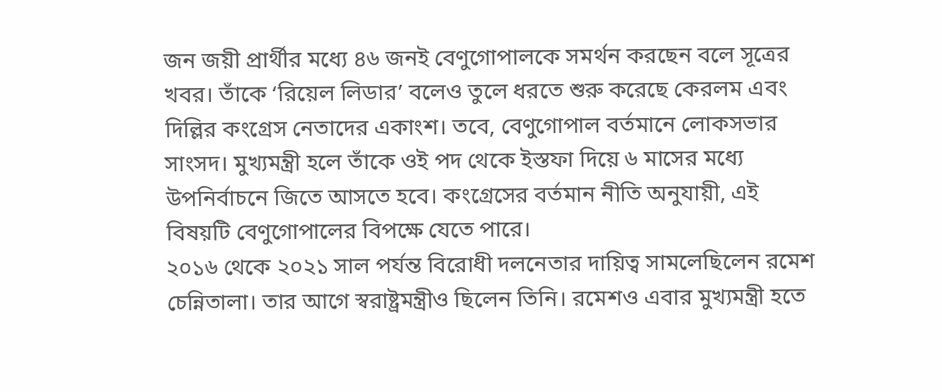জন জয়ী প্রার্থীর মধ্যে ৪৬ জনই বেণুগোপালকে সমর্থন করছেন বলে সূত্রের খবর। তাঁকে ‘রিয়েল লিডার’ বলেও তুলে ধরতে শুরু করেছে কেরলম এবং দিল্লির কংগ্রেস নেতাদের একাংশ। তবে, বেণুগোপাল বর্তমানে লোকসভার সাংসদ। মুখ্যমন্ত্রী হলে তাঁকে ওই পদ থেকে ইস্তফা দিয়ে ৬ মাসের মধ্যে উপনির্বাচনে জিতে আসতে হবে। কংগ্রেসের বর্তমান নীতি অনুযায়ী, এই বিষয়টি বেণুগোপালের বিপক্ষে যেতে পারে।
২০১৬ থেকে ২০২১ সাল পর্যন্ত বিরোধী দলনেতার দায়িত্ব সামলেছিলেন রমেশ চেন্নিতালা। তার আগে স্বরাষ্ট্রমন্ত্রীও ছিলেন তিনি। রমেশও এবার মুখ্যমন্ত্রী হতে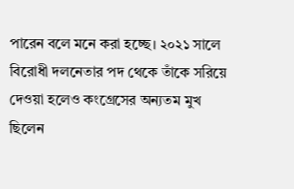পারেন বলে মনে করা হচ্ছে। ২০২১ সালে বিরোধী দলনেতার পদ থেকে তাঁকে সরিয়ে দেওয়া হলেও কংগ্রেসের অন্যতম মুখ ছিলেন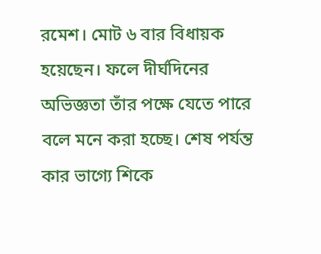রমেশ। মোট ৬ বার বিধায়ক হয়েছেন। ফলে দীর্ঘদিনের অভিজ্ঞতা তাঁর পক্ষে যেতে পারে বলে মনে করা হচ্ছে। শেষ পর্যন্ত কার ভাগ্যে শিকে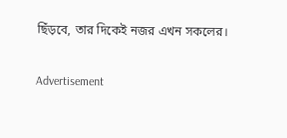ছিঁড়বে, তার দিকেই নজর এখন সকলের।

Advertisement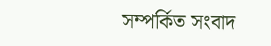সম্পর্কিত সংবাদ